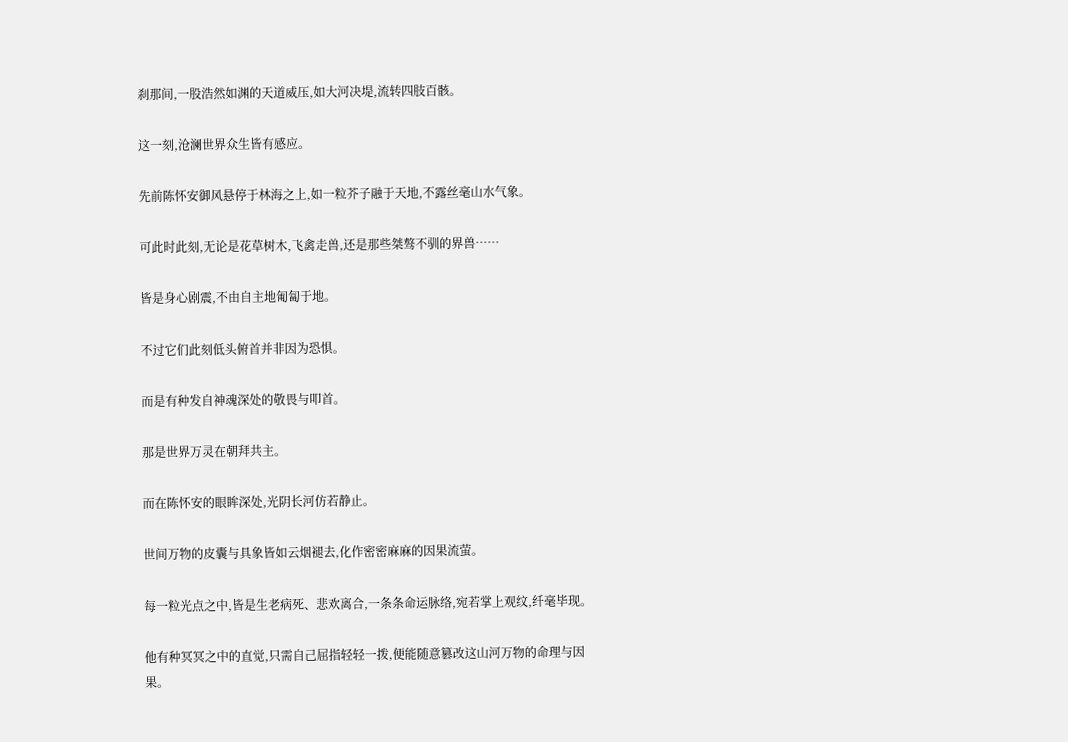刹那间,一股浩然如渊的天道威压,如大河决堤,流转四肢百骸。

这一刻,沧澜世界众生皆有感应。

先前陈怀安御风悬停于林海之上,如一粒芥子融于天地,不露丝毫山水气象。

可此时此刻,无论是花草树木,飞禽走兽,还是那些桀骜不驯的界兽……

皆是身心剧震,不由自主地匍匐于地。

不过它们此刻低头俯首并非因为恐惧。

而是有种发自神魂深处的敬畏与叩首。

那是世界万灵在朝拜共主。

而在陈怀安的眼眸深处,光阴长河仿若静止。

世间万物的皮囊与具象皆如云烟褪去,化作密密麻麻的因果流萤。

每一粒光点之中,皆是生老病死、悲欢离合,一条条命运脉络,宛若掌上观纹,纤毫毕现。

他有种冥冥之中的直觉,只需自己屈指轻轻一拨,便能随意篡改这山河万物的命理与因果。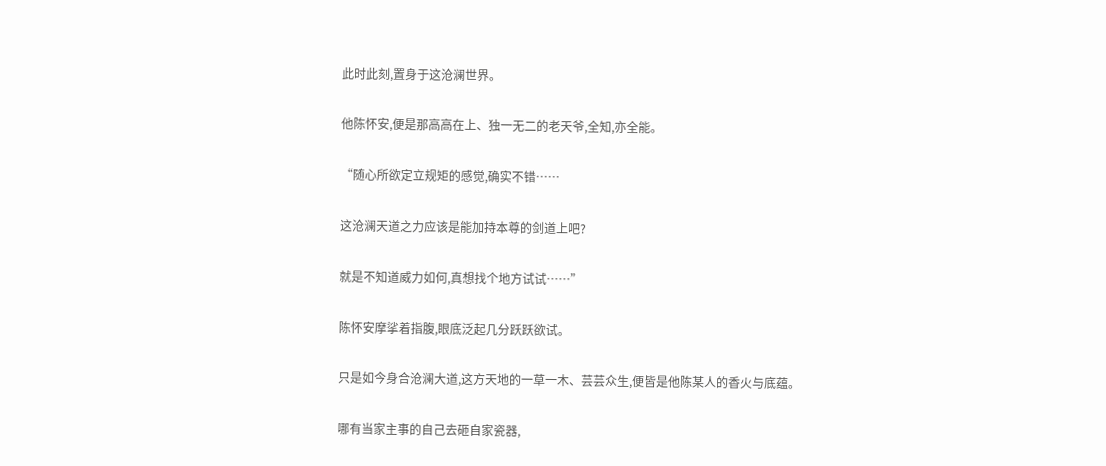此时此刻,置身于这沧澜世界。

他陈怀安,便是那高高在上、独一无二的老天爷,全知,亦全能。

“随心所欲定立规矩的感觉,确实不错……

这沧澜天道之力应该是能加持本尊的剑道上吧?

就是不知道威力如何,真想找个地方试试……”

陈怀安摩挲着指腹,眼底泛起几分跃跃欲试。

只是如今身合沧澜大道,这方天地的一草一木、芸芸众生,便皆是他陈某人的香火与底蕴。

哪有当家主事的自己去砸自家瓷器,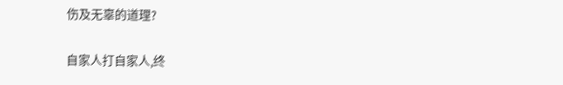伤及无辜的道理?

自家人打自家人,终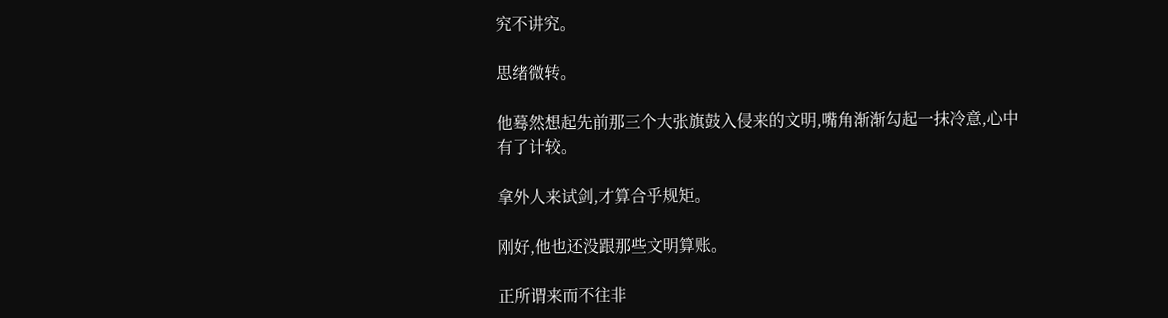究不讲究。

思绪微转。

他蓦然想起先前那三个大张旗鼓入侵来的文明,嘴角渐渐勾起一抹冷意,心中有了计较。

拿外人来试剑,才算合乎规矩。

刚好,他也还没跟那些文明算账。

正所谓来而不往非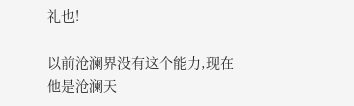礼也!

以前沧澜界没有这个能力,现在他是沧澜天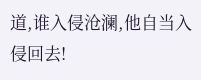道,谁入侵沧澜,他自当入侵回去!